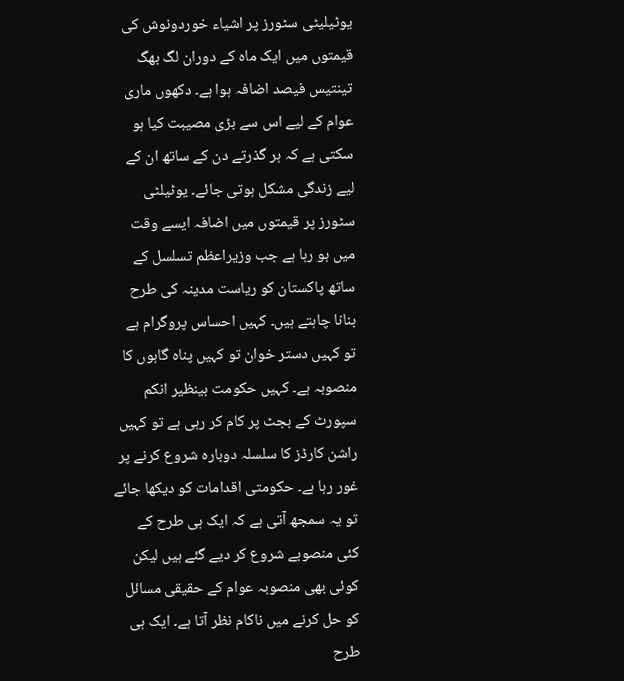یوٹیلیٹی سٹورز پر اشیاء خوردونوش کی قیمتوں میں ایک ماہ کے دوران لگ بھگ تینتیس فیصد اضافہ ہوا ہے۔ دکھوں ماری عوام کے لیے اس سے بڑی مصیبت کیا ہو سکتی ہے کہ ہر گذرتے دن کے ساتھ ان کے لیے زندگی مشکل ہوتی جائے۔ یوٹیلٹی سٹورز پر قیمتوں میں اضافہ ایسے وقت میں ہو رہا ہے جب وزیراعظم تسلسل کے ساتھ پاکستان کو ریاست مدینہ کی طرح بنانا چاہتے ہیں۔ کہیں احساس پروگرام ہے تو کہیں دستر خوان تو کہیں پناہ گاہوں کا منصوبہ ہے۔ کہیں حکومت بینظیر انکم سپورٹ کے بجٹ پر کام کر رہی ہے تو کہیں راشن کارڈز کا سلسلہ دوبارہ شروع کرنے پر غور رہا ہے۔ حکومتی اقدامات کو دیکھا جائے تو یہ سمجھ آتی ہے کہ ایک ہی طرح کے کئی منصوبے شروع کر دیے گئے ہیں لیکن کوئی بھی منصوبہ عوام کے حقیقی مسائل کو حل کرنے میں ناکام نظر آتا ہے۔ ایک ہی طرح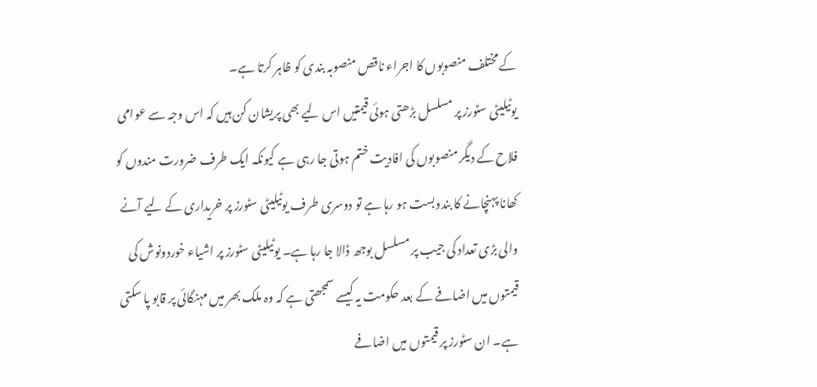کے مختلف منصوبوں کا اجراء ناقص منصوبہ بندی کو ظاہر کرتا ہے۔
یوٹیلیٹی سٹورز پر مسلسل بڑھتی ہوئی قیمتیں اس لیے بھی پریشان کن ہیں کہ اس وجہ سے عوامی فلاح کے دیگر منصوبوں کی افادیت ختم ہوتی جا رہی ہے کیونکہ ایک طرف ضرورت مندوں کو کھانا پہنچانے کا بندوبست ہو رہا ہے تو دوسری طرف یوٹیلیٹی سٹورز پر خریداری کے لیے آنے والی بڑی تعداد کی جیب پر مسلسل بوجھ ڈالا جا رہا ہے۔ یوٹیلیٹی سٹورز پر اشیاء خوردونوش کی قیمتوں میں اضافے کے بعد حکومت یہ کیسے سمجھتی ہے کہ وہ ملک بھر میں مہنگائی پر قابو پا سکتی ہے۔ ان سٹورز پر قیمتوں میں اضافے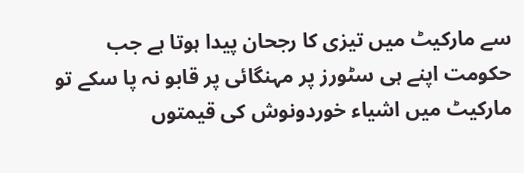سے مارکیٹ میں تیزی کا رجحان پیدا ہوتا ہے جب حکومت اپنے ہی سٹورز پر مہنگائی پر قابو نہ پا سکے تو مارکیٹ میں اشیاء خوردونوش کی قیمتوں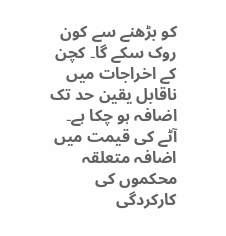کو بڑھنے سے کون روک سکے گا۔ کچن کے اخراجات میں ناقابل یقین حد تک اضافہ ہو چکا ہے۔ آٹے کی قیمت میں اضافہ متعلقہ محکموں کی کارکردگی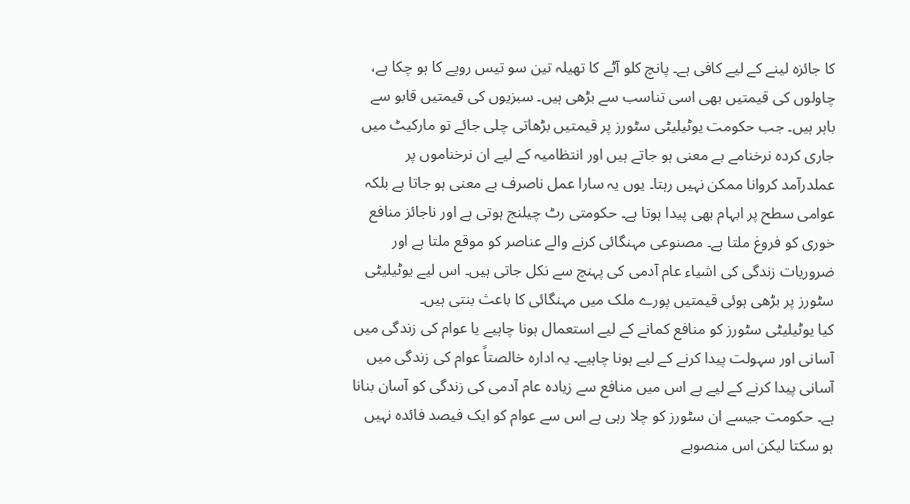کا جائزہ لینے کے لیے کافی ہے۔ پانچ کلو آٹے کا تھیلہ تین سو تیس روپے کا ہو چکا ہے، چاولوں کی قیمتیں بھی اسی تناسب سے بڑھی ہیں۔ سبزیوں کی قیمتیں قابو سے باہر ہیں۔ جب حکومت یوٹیلیٹی سٹورز پر قیمتیں بڑھاتی چلی جائے تو مارکیٹ میں جاری کردہ نرخنامے بے معنی ہو جاتے ہیں اور انتظامیہ کے لیے ان نرخناموں پر عملدرآمد کروانا ممکن نہیں رہتا۔ یوں یہ سارا عمل ناصرف بے معنی ہو جاتا ہے بلکہ عوامی سطح پر ابہام بھی پیدا ہوتا ہے۔ حکومتی رٹ چیلنج ہوتی ہے اور ناجائز منافع خوری کو فروغ ملتا ہے۔ مصنوعی مہنگائی کرنے والے عناصر کو موقع ملتا ہے اور ضروریات زندگی کی اشیاء عام آدمی کی پہنچ سے نکل جاتی ہیں۔ اس لیے یوٹیلیٹی سٹورز پر بڑھی ہوئی قیمتیں پورے ملک میں مہنگائی کا باعث بنتی ہیں۔
کیا یوٹیلیٹی سٹورز کو منافع کمانے کے لیے استعمال ہونا چاہیے یا عوام کی زندگی میں آسانی اور سہولت پیدا کرنے کے لیے ہونا چاہیے۔ یہ ادارہ خالصتاً عوام کی زندگی میں آسانی پیدا کرنے کے لیے ہے اس میں منافع سے زیادہ عام آدمی کی زندگی کو آسان بنانا ہے۔ حکومت جیسے ان سٹورز کو چلا رہی ہے اس سے عوام کو ایک فیصد فائدہ نہیں ہو سکتا لیکن اس منصوبے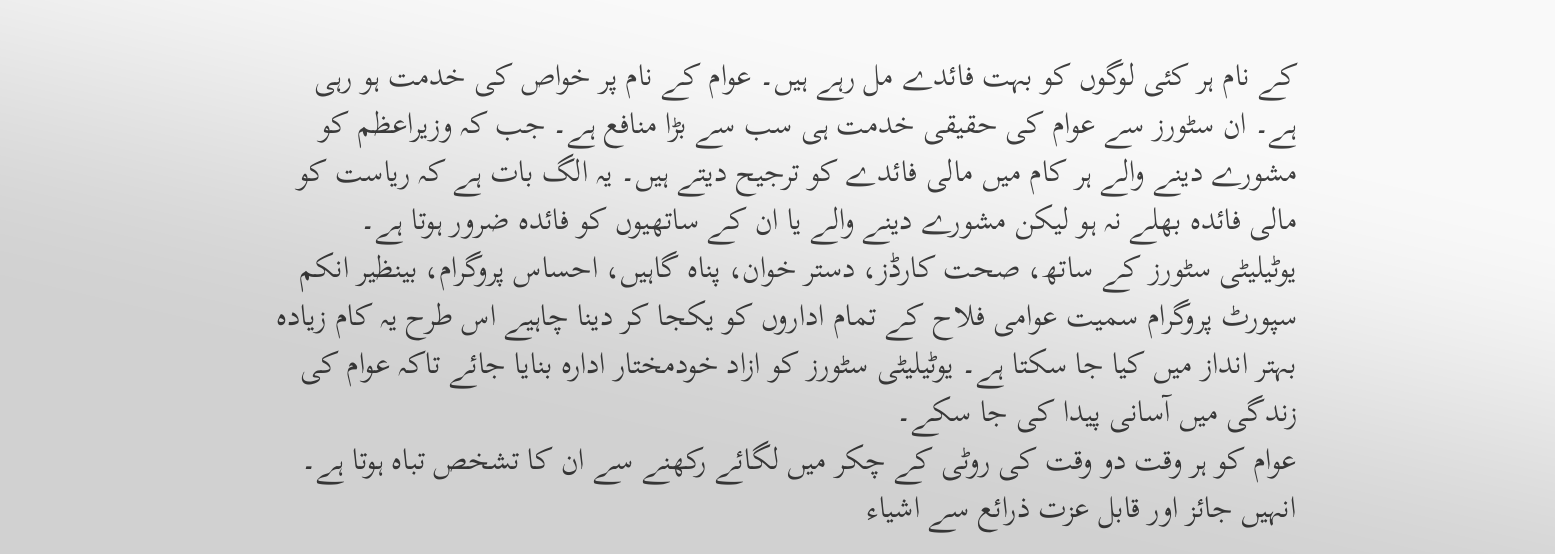کے نام ہر کئی لوگوں کو بہت فائدے مل رہے ہیں۔ عوام کے نام پر خواص کی خدمت ہو رہی ہے۔ ان سٹورز سے عوام کی حقیقی خدمت ہی سب سے بڑا منافع ہے۔ جب کہ وزیراعظم کو مشورے دینے والے ہر کام میں مالی فائدے کو ترجیح دیتے ہیں۔ یہ الگ بات ہے کہ ریاست کو مالی فائدہ بھلے نہ ہو لیکن مشورے دینے والے یا ان کے ساتھیوں کو فائدہ ضرور ہوتا ہے۔
یوٹیلیٹی سٹورز کے ساتھ، صحت کارڈز، دستر خوان، پناہ گاہیں، احساس پروگرام، بینظیر انکم سپورٹ پروگرام سمیت عوامی فلاح کے تمام اداروں کو یکجا کر دینا چاہیے اس طرح یہ کام زیادہ بہتر انداز میں کیا جا سکتا ہے۔ یوٹیلیٹی سٹورز کو ازاد خودمختار ادارہ بنایا جائے تاکہ عوام کی زندگی میں آسانی پیدا کی جا سکے۔
عوام کو ہر وقت دو وقت کی روٹی کے چکر میں لگائے رکھنے سے ان کا تشخص تباہ ہوتا ہے۔ انہیں جائز اور قابل عزت ذرائع سے اشیاء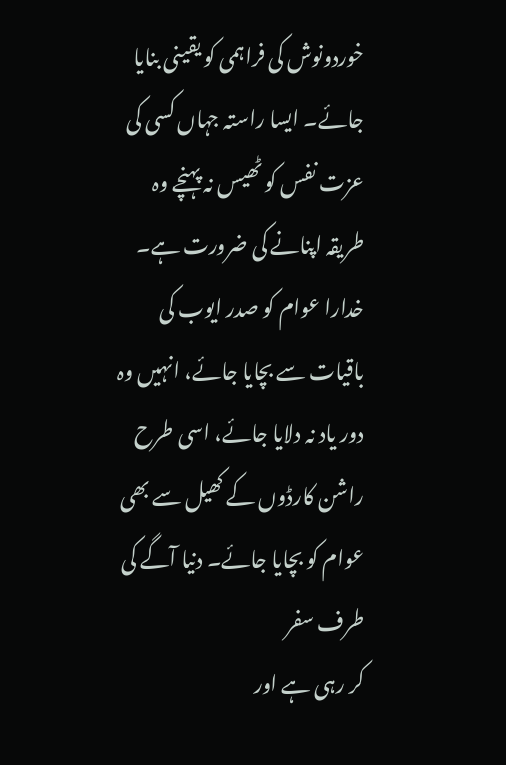خوردونوش کی فراہمی کو یقینی بنایا جائے۔ ایسا راستہ جہاں کسی کی عزت نفس کو ٹھیس نہ پہنچے وہ طریقہ اپنانے کی ضرورت ہے۔
خدارا عوام کو صدر ایوب کی باقیات سے بچایا جائے، انہیں وہ دور یاد نہ دلایا جائے، اسی طرح راشن کارڈوں کے کھیل سے بھی عوام کو بچایا جائے۔ دنیا آگے کی طرف سفر
کر رہی ہے اور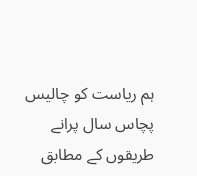ہم ریاست کو چالیس پچاس سال پرانے طریقوں کے مطابق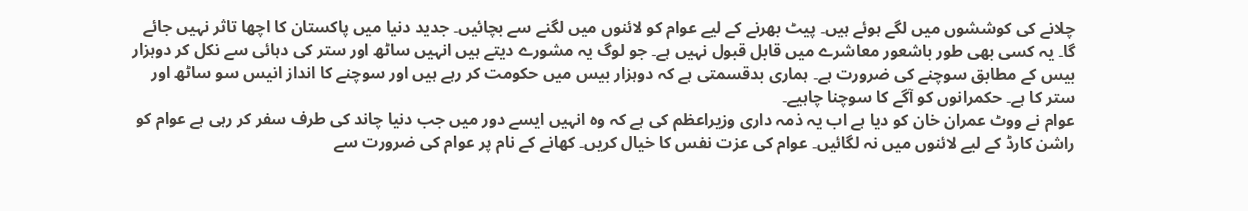چلانے کی کوششوں میں لگے ہوئے ہیں۔ پیٹ بھرنے کے لیے عوام کو لائنوں میں لگنے سے بچائیں۔ جدید دنیا میں پاکستان کا اچھا تاثر نہیں جائے گا۔ یہ کسی بھی طور باشعور معاشرے میں قابل قبول نہیں ہے۔ جو لوگ یہ مشورے دیتے ہیں انہیں ساٹھ اور ستر کی دہائی سے نکل کر دوہزار بیس کے مطابق سوچنے کی ضرورت ہے۔ ہماری بدقسمتی ہے کہ دوہزار بیس میں حکومت کر رہے ہیں اور سوچنے کا انداز انیس سو ساٹھ اور ستر کا ہے۔ حکمرانوں کو آگے کا سوچنا چاہیے۔
عوام نے ووٹ عمران خان کو دیا ہے اب یہ ذمہ داری وزیراعظم کی ہے کہ وہ انہیں ایسے دور میں جب دنیا چاند کی طرف سفر کر رہی ہے عوام کو راشن کارڈ کے لیے لائنوں میں نہ لگائیں۔ عوام کی عزت نفس کا خیال کریں۔ کھانے کے نام پر عوام کی ضرورت سے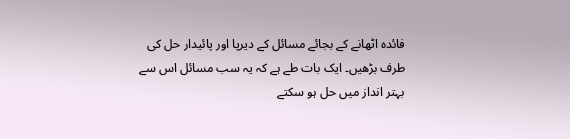فائدہ اٹھانے کے بجائے مسائل کے دیرپا اور پائیدار حل کی طرف بڑھیں۔ ایک بات طے ہے کہ یہ سب مسائل اس سے بہتر انداز میں حل ہو سکتے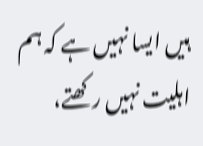ہیں ایسا نہیں ہے کہ ہم اہلیت نہیں رکھتے،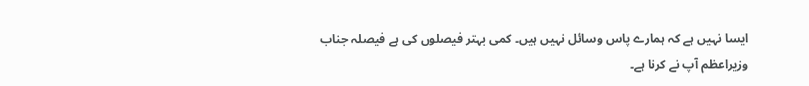ایسا نہیں ہے کہ ہمارے پاس وسائل نہیں ہیں۔ کمی بہتر فیصلوں کی ہے فیصلہ جناب وزیراعظم آپ نے کرنا ہے۔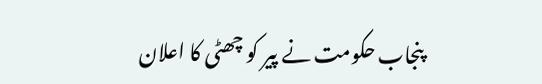پنجاب حکومت نے پیر کو چھٹی کا اعلان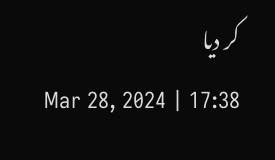کر دیا
Mar 28, 2024 | 17:38